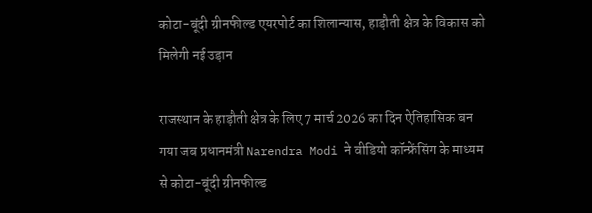कोटा-बूंदी ग्रीनफील्ड एयरपोर्ट का शिलान्यास, हाड़ौती क्षेत्र के विकास को मिलेगी नई उड़ान

राजस्थान के हाड़ौती क्षेत्र के लिए 7 मार्च 2026 का दिन ऐतिहासिक बन गया जब प्रधानमंत्री Narendra Modi ने वीडियो कॉन्फ्रेंसिंग के माध्यम से कोटा-बूंदी ग्रीनफील्ड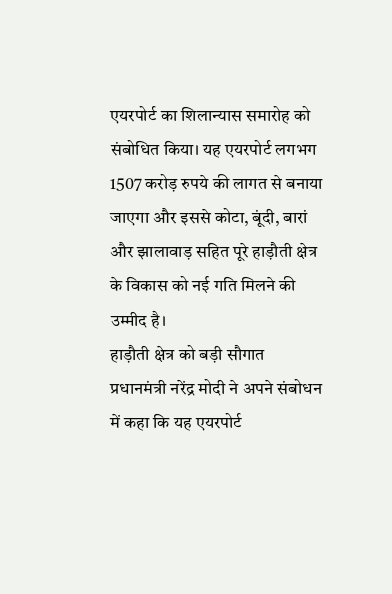एयरपोर्ट का शिलान्यास समारोह को संबोधित किया। यह एयरपोर्ट लगभग 1507 करोड़ रुपये की लागत से बनाया जाएगा और इससे कोटा, बूंदी, बारां और झालावाड़ सहित पूरे हाड़ौती क्षेत्र के विकास को नई गति मिलने की उम्मीद है।
हाड़ौती क्षेत्र को बड़ी सौगात
प्रधानमंत्री नरेंद्र मोदी ने अपने संबोधन में कहा कि यह एयरपोर्ट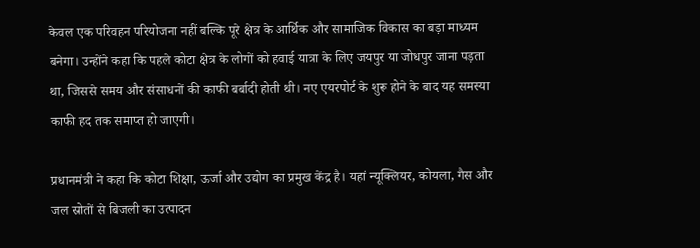केवल एक परिवहन परियोजना नहीं बल्कि पूरे क्षेत्र के आर्थिक और सामाजिक विकास का बड़ा माध्यम बनेगा। उन्होंने कहा कि पहले कोटा क्षेत्र के लोगों को हवाई यात्रा के लिए जयपुर या जोधपुर जाना पड़ता था, जिससे समय और संसाधनों की काफी बर्बादी होती थी। नए एयरपोर्ट के शुरू होने के बाद यह समस्या काफी हद तक समाप्त हो जाएगी।

प्रधानमंत्री ने कहा कि कोटा शिक्षा, ऊर्जा और उद्योग का प्रमुख केंद्र है। यहां न्यूक्लियर, कोयला, गैस और जल स्रोतों से बिजली का उत्पादन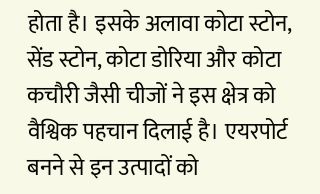होता है। इसके अलावा कोटा स्टोन, सेंड स्टोन, कोटा डोरिया और कोटा कचौरी जैसी चीजों ने इस क्षेत्र को वैश्विक पहचान दिलाई है। एयरपोर्ट बनने से इन उत्पादों को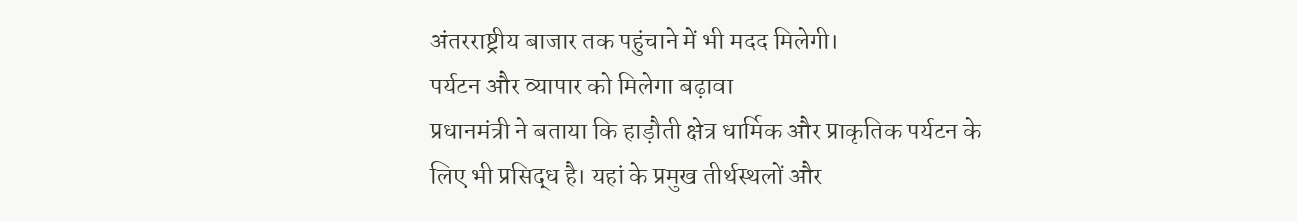अंतरराष्ट्रीय बाजार तक पहुंचाने में भी मदद मिलेगी।
पर्यटन और व्यापार को मिलेगा बढ़ावा
प्रधानमंत्री ने बताया कि हाड़ौती क्षेत्र धार्मिक और प्राकृतिक पर्यटन के लिए भी प्रसिद्ध है। यहां के प्रमुख तीर्थस्थलों और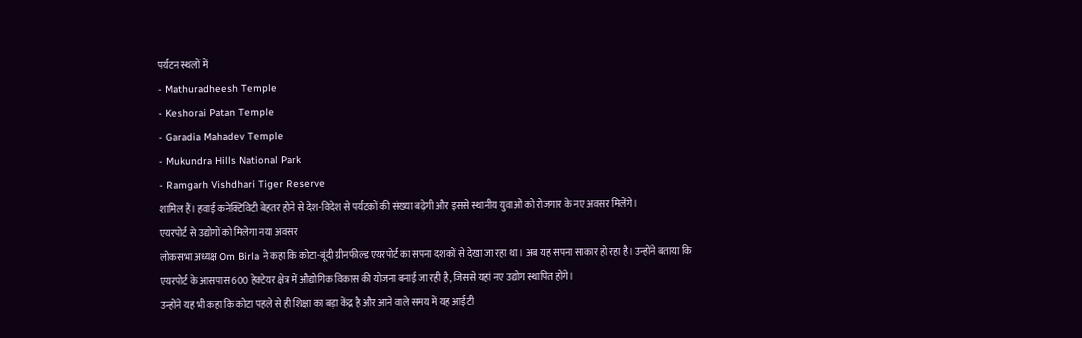पर्यटन स्थलों में
- Mathuradheesh Temple
- Keshorai Patan Temple
- Garadia Mahadev Temple
- Mukundra Hills National Park
- Ramgarh Vishdhari Tiger Reserve
शामिल हैं। हवाई कनेक्टिविटी बेहतर होने से देश-विदेश से पर्यटकों की संख्या बढ़ेगी और इससे स्थानीय युवाओं को रोजगार के नए अवसर मिलेंगे।
एयरपोर्ट से उद्योगों को मिलेगा नया अवसर
लोकसभा अध्यक्ष Om Birla ने कहा कि कोटा-बूंदी ग्रीनफील्ड एयरपोर्ट का सपना दशकों से देखा जा रहा था। अब यह सपना साकार हो रहा है। उन्होंने बताया कि एयरपोर्ट के आसपास 600 हेक्टेयर क्षेत्र में औद्योगिक विकास की योजना बनाई जा रही है, जिससे यहां नए उद्योग स्थापित होंगे।
उन्होंने यह भी कहा कि कोटा पहले से ही शिक्षा का बड़ा केंद्र है और आने वाले समय में यह आईटी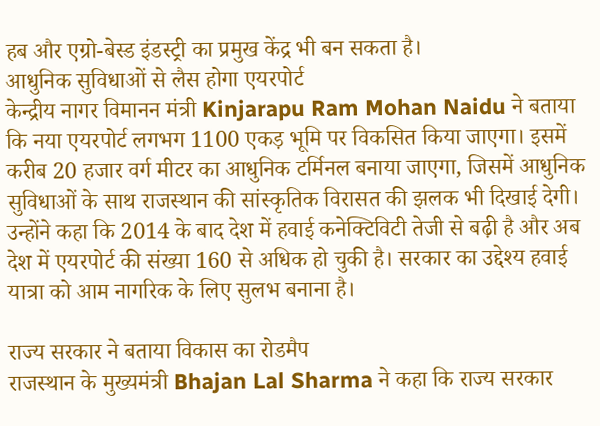हब और एग्रो-बेस्ड इंडस्ट्री का प्रमुख केंद्र भी बन सकता है।
आधुनिक सुविधाओं से लैस होगा एयरपोर्ट
केन्द्रीय नागर विमानन मंत्री Kinjarapu Ram Mohan Naidu ने बताया कि नया एयरपोर्ट लगभग 1100 एकड़ भूमि पर विकसित किया जाएगा। इसमें करीब 20 हजार वर्ग मीटर का आधुनिक टर्मिनल बनाया जाएगा, जिसमें आधुनिक सुविधाओं के साथ राजस्थान की सांस्कृतिक विरासत की झलक भी दिखाई देगी।
उन्होंने कहा कि 2014 के बाद देश में हवाई कनेक्टिविटी तेजी से बढ़ी है और अब देश में एयरपोर्ट की संख्या 160 से अधिक हो चुकी है। सरकार का उद्देश्य हवाई यात्रा को आम नागरिक के लिए सुलभ बनाना है।

राज्य सरकार ने बताया विकास का रोडमैप
राजस्थान के मुख्यमंत्री Bhajan Lal Sharma ने कहा कि राज्य सरकार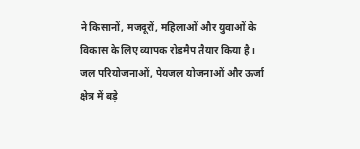ने किसानों, मजदूरों, महिलाओं और युवाओं के विकास के लिए व्यापक रोडमैप तैयार किया है। जल परियोजनाओं, पेयजल योजनाओं और ऊर्जा क्षेत्र में बड़े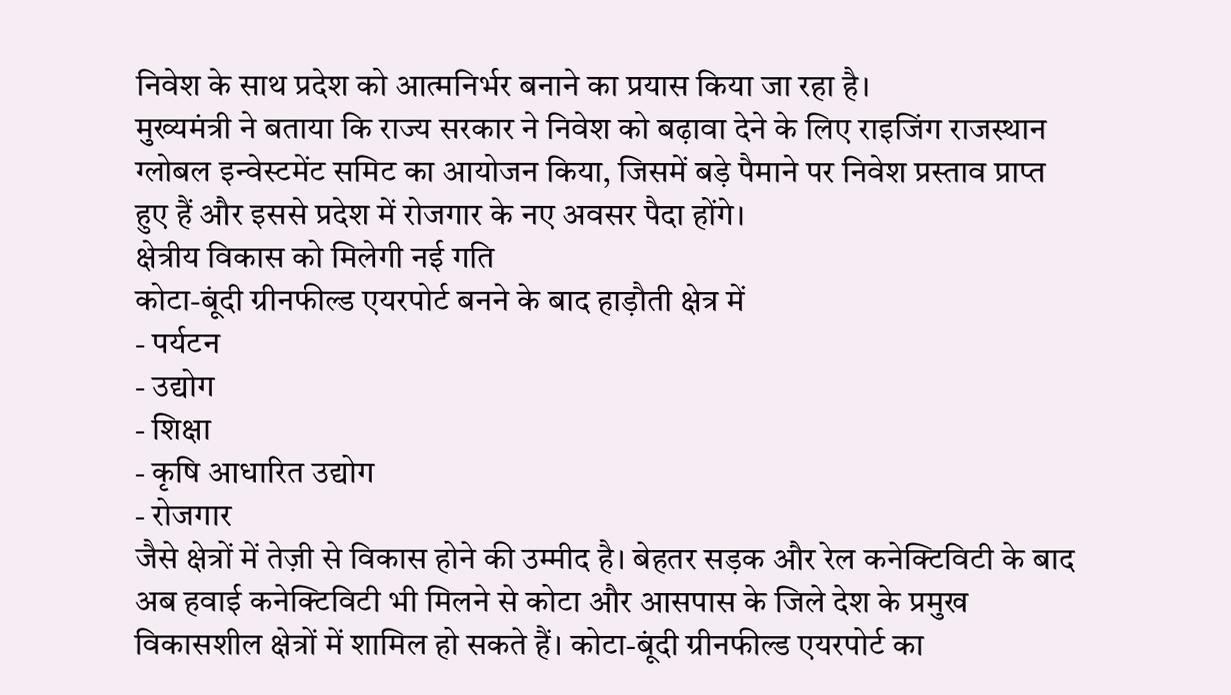निवेश के साथ प्रदेश को आत्मनिर्भर बनाने का प्रयास किया जा रहा है।
मुख्यमंत्री ने बताया कि राज्य सरकार ने निवेश को बढ़ावा देने के लिए राइजिंग राजस्थान ग्लोबल इन्वेस्टमेंट समिट का आयोजन किया, जिसमें बड़े पैमाने पर निवेश प्रस्ताव प्राप्त हुए हैं और इससे प्रदेश में रोजगार के नए अवसर पैदा होंगे।
क्षेत्रीय विकास को मिलेगी नई गति
कोटा-बूंदी ग्रीनफील्ड एयरपोर्ट बनने के बाद हाड़ौती क्षेत्र में
- पर्यटन
- उद्योग
- शिक्षा
- कृषि आधारित उद्योग
- रोजगार
जैसे क्षेत्रों में तेज़ी से विकास होने की उम्मीद है। बेहतर सड़क और रेल कनेक्टिविटी के बाद अब हवाई कनेक्टिविटी भी मिलने से कोटा और आसपास के जिले देश के प्रमुख विकासशील क्षेत्रों में शामिल हो सकते हैं। कोटा-बूंदी ग्रीनफील्ड एयरपोर्ट का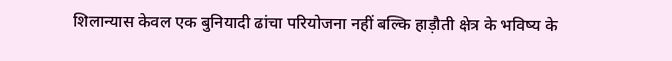शिलान्यास केवल एक बुनियादी ढांचा परियोजना नहीं बल्कि हाड़ौती क्षेत्र के भविष्य के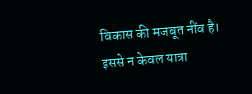विकास की मजबूत नींव है। इससे न केवल यात्रा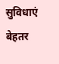सुविधाएं बेहतर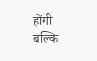होंगी बल्कि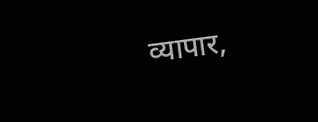व्यापार,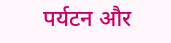पर्यटन और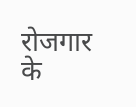रोजगार के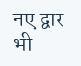नए द्वार भी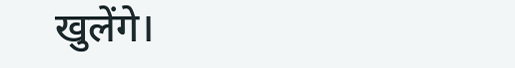खुलेंगे।